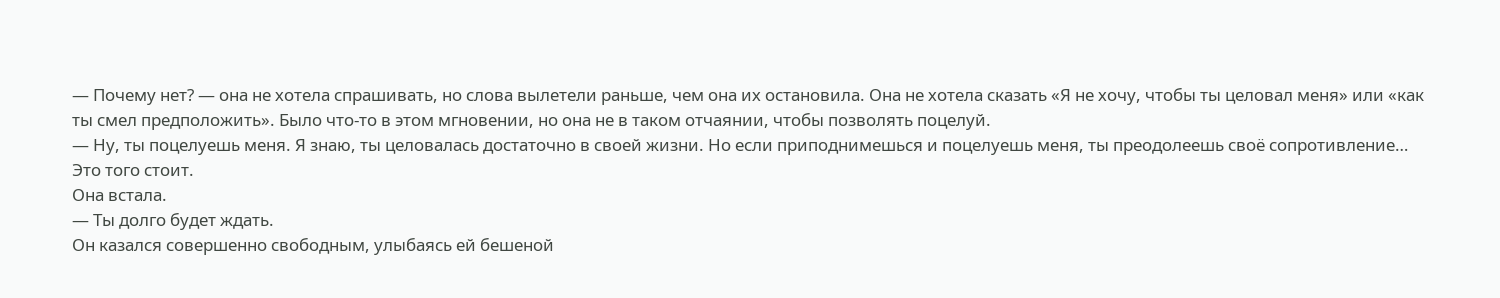— Почему нет? — она не хотела спрашивать, но слова вылетели раньше, чем она их остановила. Она не хотела сказать «Я не хочу, чтобы ты целовал меня» или «как ты смел предположить». Было что-то в этом мгновении, но она не в таком отчаянии, чтобы позволять поцелуй.
— Ну, ты поцелуешь меня. Я знаю, ты целовалась достаточно в своей жизни. Но если приподнимешься и поцелуешь меня, ты преодолеешь своё сопротивление… Это того стоит.
Она встала.
— Ты долго будет ждать.
Он казался совершенно свободным, улыбаясь ей бешеной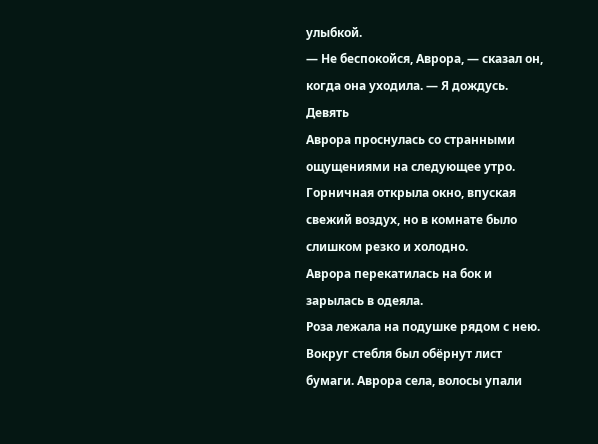улыбкой.
— Не беспокойся, Аврора, — сказал он, когда она уходила. — Я дождусь.
Девять
Аврора проснулась со странными ощущениями на следующее утро. Горничная открыла окно, впуская свежий воздух, но в комнате было слишком резко и холодно.
Аврора перекатилась на бок и зарылась в одеяла.
Роза лежала на подушке рядом с нею. Вокруг стебля был обёрнут лист бумаги. Аврора села, волосы упали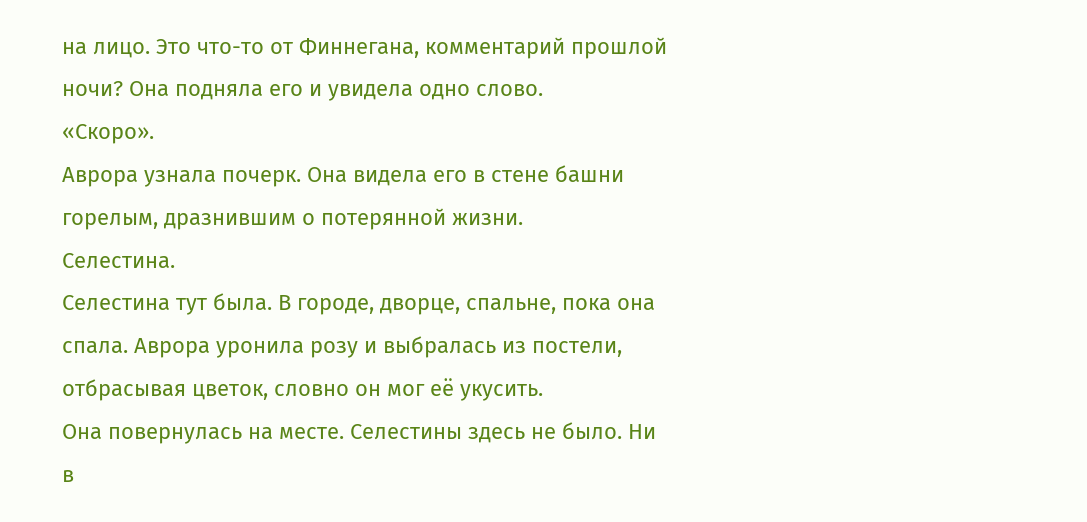на лицо. Это что-то от Финнегана, комментарий прошлой ночи? Она подняла его и увидела одно слово.
«Скоро».
Аврора узнала почерк. Она видела его в стене башни горелым, дразнившим о потерянной жизни.
Селестина.
Селестина тут была. В городе, дворце, спальне, пока она спала. Аврора уронила розу и выбралась из постели, отбрасывая цветок, словно он мог её укусить.
Она повернулась на месте. Селестины здесь не было. Ни в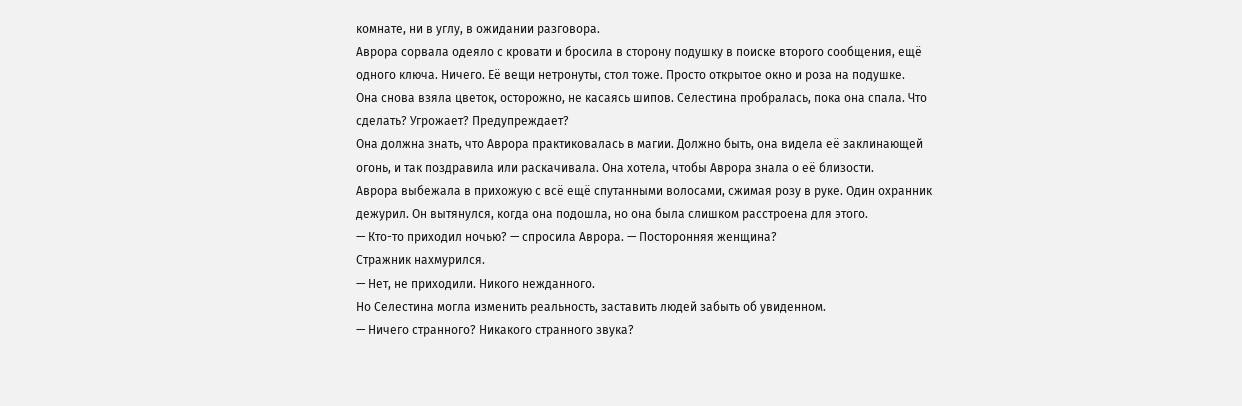комнате, ни в углу, в ожидании разговора.
Аврора сорвала одеяло с кровати и бросила в сторону подушку в поиске второго сообщения, ещё одного ключа. Ничего. Её вещи нетронуты, стол тоже. Просто открытое окно и роза на подушке.
Она снова взяла цветок, осторожно, не касаясь шипов. Селестина пробралась, пока она спала. Что сделать? Угрожает? Предупреждает?
Она должна знать, что Аврора практиковалась в магии. Должно быть, она видела её заклинающей огонь, и так поздравила или раскачивала. Она хотела, чтобы Аврора знала о её близости.
Аврора выбежала в прихожую с всё ещё спутанными волосами, сжимая розу в руке. Один охранник дежурил. Он вытянулся, когда она подошла, но она была слишком расстроена для этого.
— Кто-то приходил ночью? — спросила Аврора. — Посторонняя женщина?
Стражник нахмурился.
— Нет, не приходили. Никого нежданного.
Но Селестина могла изменить реальность, заставить людей забыть об увиденном.
— Ничего странного? Никакого странного звука?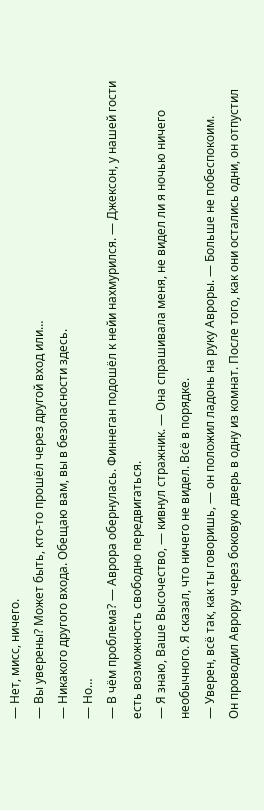— Нет, мисс, ничего.
— Вы уверены? Может быть, кто-то прошёл через другой вход или…
— Никакого другого входа. Обещаю вам, вы в безопасности здесь.
— Но…
— В чём проблема? — Аврора обернулась. Финнеган подошёл к нейи нахмурился. — Джексон, у нашей гости есть возможность свободно передвигаться.
— Я знаю, Ваше Высочество, — кивнул стражник. — Она спрашивала меня, не видел ли я ночью ничего необычного. Я сказал, что ничего не видел. Всё в порядке.
— Уверен, всё так, как ты говоришь, — он положил ладонь на руку Авроры. — Больше не побеспокоим.
Он проводил Аврору через боковую дверь в одну из комнат. После того, как они остались одни, он отпустил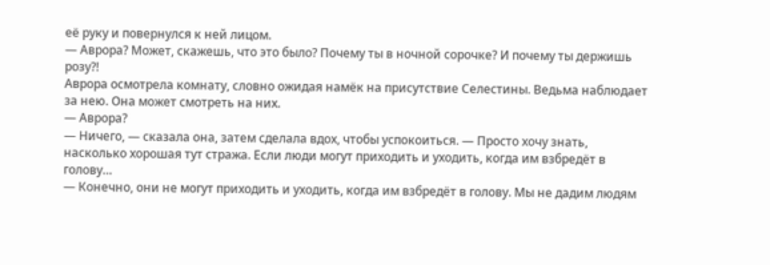её руку и повернулся к ней лицом.
— Аврора? Может, скажешь, что это было? Почему ты в ночной сорочке? И почему ты держишь розу?!
Аврора осмотрела комнату, словно ожидая намёк на присутствие Селестины. Ведьма наблюдает за нею. Она может смотреть на них.
— Аврора?
— Ничего, — сказала она, затем сделала вдох, чтобы успокоиться. — Просто хочу знать, насколько хорошая тут стража. Если люди могут приходить и уходить, когда им взбредёт в голову…
— Конечно, они не могут приходить и уходить, когда им взбредёт в голову. Мы не дадим людям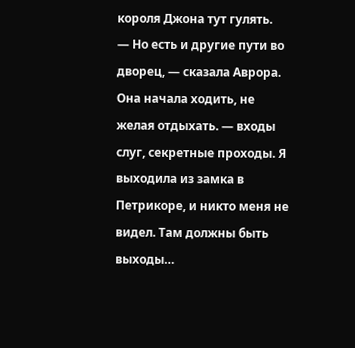короля Джона тут гулять.
— Но есть и другие пути во дворец, — сказала Аврора. Она начала ходить, не желая отдыхать. — входы слуг, секретные проходы. Я выходила из замка в Петрикоре, и никто меня не видел. Там должны быть выходы…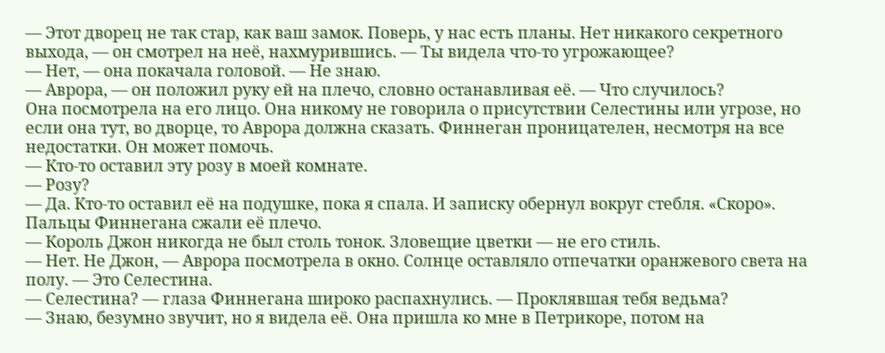— Этот дворец не так стар, как ваш замок. Поверь, у нас есть планы. Нет никакого секретного выхода, — он смотрел на неё, нахмурившись. — Ты видела что-то угрожающее?
— Нет, — она покачала головой. — Не знаю.
— Аврора, — он положил руку ей на плечо, словно останавливая её. — Что случилось?
Она посмотрела на его лицо. Она никому не говорила о присутствии Селестины или угрозе, но если она тут, во дворце, то Аврора должна сказать. Финнеган проницателен, несмотря на все недостатки. Он может помочь.
— Кто-то оставил эту розу в моей комнате.
— Розу?
— Да. Кто-то оставил её на подушке, пока я спала. И записку обернул вокруг стебля. «Скоро».
Пальцы Финнегана сжали её плечо.
— Король Джон никогда не был столь тонок. Зловещие цветки — не его стиль.
— Нет. Не Джон, — Аврора посмотрела в окно. Солнце оставляло отпечатки оранжевого света на полу. — Это Селестина.
— Селестина? — глаза Финнегана широко распахнулись. — Проклявшая тебя ведьма?
— Знаю, безумно звучит, но я видела её. Она пришла ко мне в Петрикоре, потом на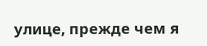улице, прежде чем я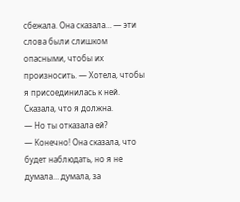сбежала. Она сказала… — эти слова были слишком опасными, чтобы их произносить. — Хотела, чтобы я присоединилась к ней. Сказала, что я должна.
— Но ты отказала ей?
— Конечно! Она сказала, что будет наблюдать, но я не думала… думала, за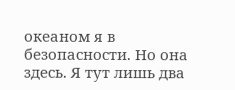океаном я в безопасности. Но она здесь. Я тут лишь два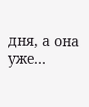дня, а она уже…